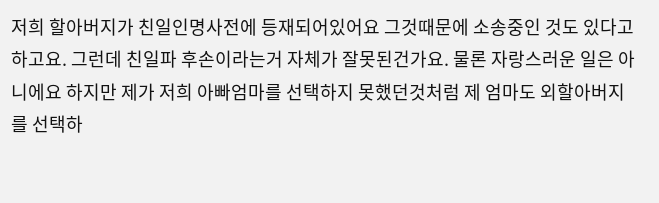저희 할아버지가 친일인명사전에 등재되어있어요 그것때문에 소송중인 것도 있다고 하고요. 그런데 친일파 후손이라는거 자체가 잘못된건가요. 물론 자랑스러운 일은 아니에요 하지만 제가 저희 아빠엄마를 선택하지 못했던것처럼 제 엄마도 외할아버지를 선택하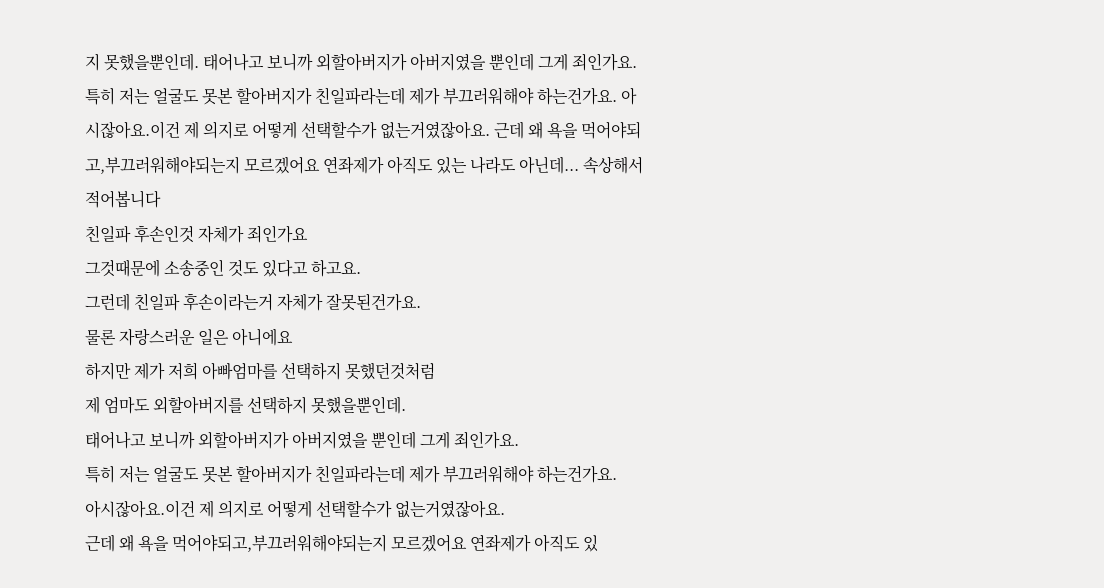지 못했을뿐인데. 태어나고 보니까 외할아버지가 아버지였을 뿐인데 그게 죄인가요. 특히 저는 얼굴도 못본 할아버지가 친일파라는데 제가 부끄러워해야 하는건가요. 아시잖아요.이건 제 의지로 어떻게 선택할수가 없는거였잖아요. 근데 왜 욕을 먹어야되고,부끄러워해야되는지 모르겠어요 연좌제가 아직도 있는 나라도 아닌데... 속상해서 적어봅니다
친일파 후손인것 자체가 죄인가요
그것때문에 소송중인 것도 있다고 하고요.
그런데 친일파 후손이라는거 자체가 잘못된건가요.
물론 자랑스러운 일은 아니에요
하지만 제가 저희 아빠엄마를 선택하지 못했던것처럼
제 엄마도 외할아버지를 선택하지 못했을뿐인데.
태어나고 보니까 외할아버지가 아버지였을 뿐인데 그게 죄인가요.
특히 저는 얼굴도 못본 할아버지가 친일파라는데 제가 부끄러워해야 하는건가요.
아시잖아요.이건 제 의지로 어떻게 선택할수가 없는거였잖아요.
근데 왜 욕을 먹어야되고,부끄러워해야되는지 모르겠어요 연좌제가 아직도 있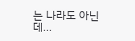는 나라도 아닌데...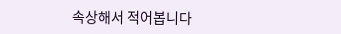속상해서 적어봅니다